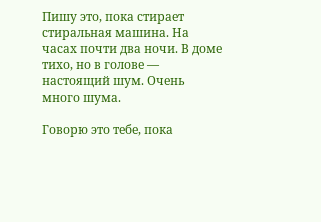Пишу это, пока стирает стиральная машина. На часах почти два ночи. В доме тихо, но в голове — настоящий шум. Очень много шума.

Говорю это тебе, пока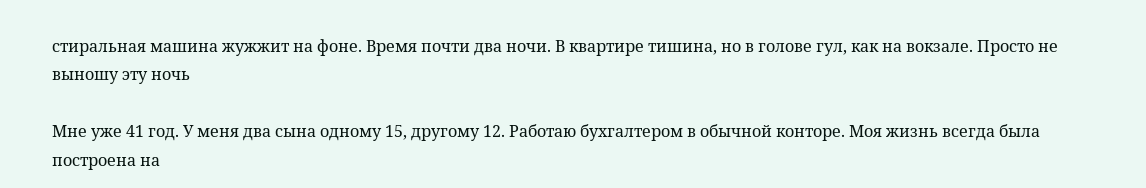стиральная машина жужжит на фоне. Время почти два ночи. В квартире тишина, но в голове гул, как на вокзале. Просто не выношу эту ночь

Мне уже 41 год. У меня два сына одному 15, другому 12. Работаю бухгалтером в обычной конторе. Моя жизнь всегда была построена на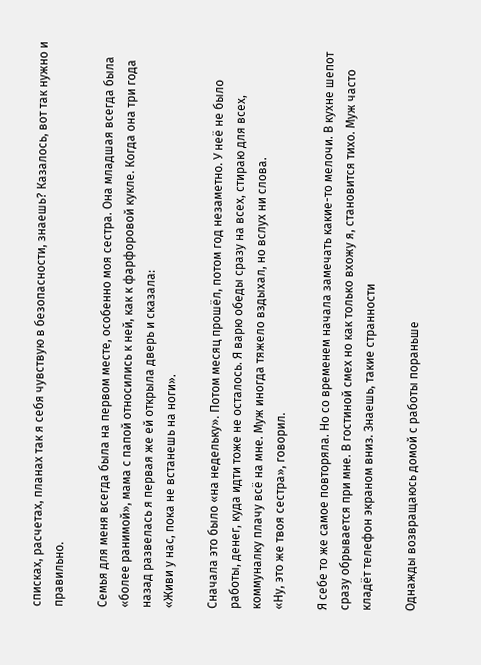списках, расчетах, планах так я себя чувствую в безопасности, знаешь? Казалось, вот так нужно и правильно.

Семья для меня всегда была на первом месте, особенно моя сестра. Она младшая всегда была «более ранимой», мама с папой относились к ней, как к фарфоровой кукле. Когда она три года назад развелась я первая же ей открыла дверь и сказала:
«Живи у нас, пока не встанешь на ноги».

Сначала это было «на недельку». Потом месяц прошёл, потом год незаметно. У неё не было работы, денег, куда идти тоже не осталось. Я варю обеды сразу на всех, стираю для всех, коммуналку плачу всё на мне. Муж иногда тяжело вздыхал, но вслух ни слова.
«Ну, это же твоя сестра», говорил.

Я себе то же самое повторяла. Но со временем начала замечать какие-то мелочи. В кухне шепот сразу обрывается при мне. В гостиной смех но как только вхожу я, становится тихо. Муж часто кладёт телефон экраном вниз. Знаешь, такие странности

Однажды возвращаюсь домой с работы пораньше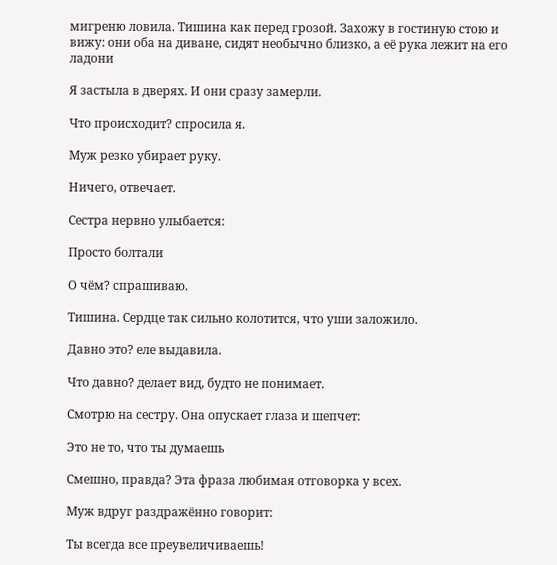мигреню ловила. Тишина как перед грозой. Захожу в гостиную стою и вижу: они оба на диване, сидят необычно близко, а её рука лежит на его ладони

Я застыла в дверях. И они сразу замерли.

Что происходит? спросила я.

Муж резко убирает руку.

Ничего, отвечает.

Сестра нервно улыбается:

Просто болтали

О чём? спрашиваю.

Тишина. Сердце так сильно колотится, что уши заложило.

Давно это? еле выдавила.

Что давно? делает вид, будто не понимает.

Смотрю на сестру. Она опускает глаза и шепчет:

Это не то, что ты думаешь

Смешно, правда? Эта фраза любимая отговорка у всех.

Муж вдруг раздражённо говорит:

Ты всегда все преувеличиваешь!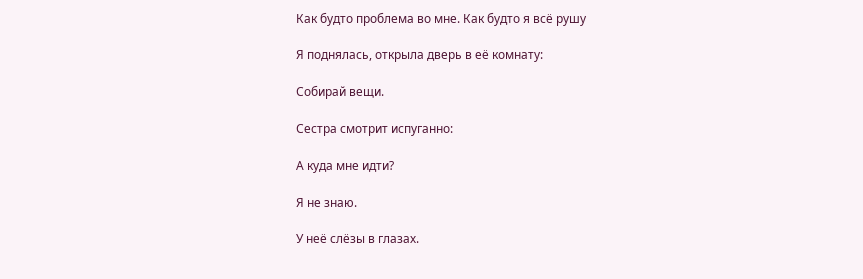Как будто проблема во мне. Как будто я всё рушу

Я поднялась, открыла дверь в её комнату:

Собирай вещи.

Сестра смотрит испуганно:

А куда мне идти?

Я не знаю.

У неё слёзы в глазах.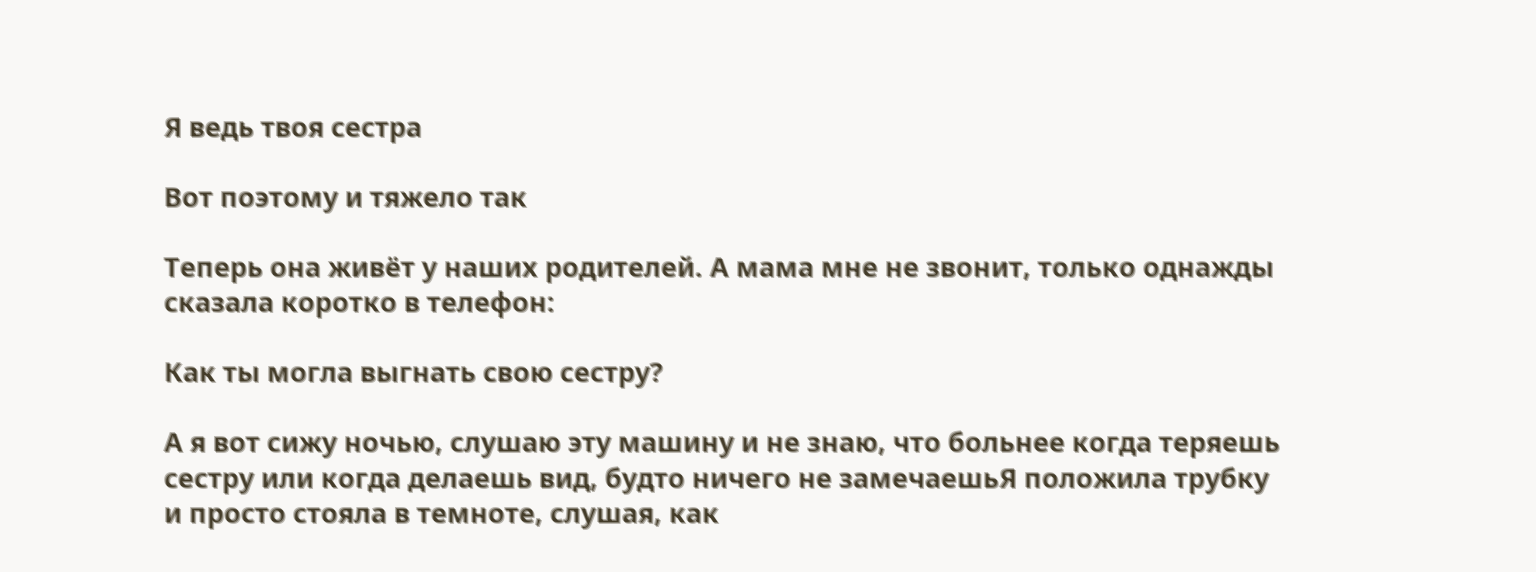Я ведь твоя сестра

Вот поэтому и тяжело так

Теперь она живёт у наших родителей. А мама мне не звонит, только однажды сказала коротко в телефон:

Как ты могла выгнать свою сестру?

А я вот сижу ночью, слушаю эту машину и не знаю, что больнее когда теряешь сестру или когда делаешь вид, будто ничего не замечаешьЯ положила трубку и просто стояла в темноте, слушая, как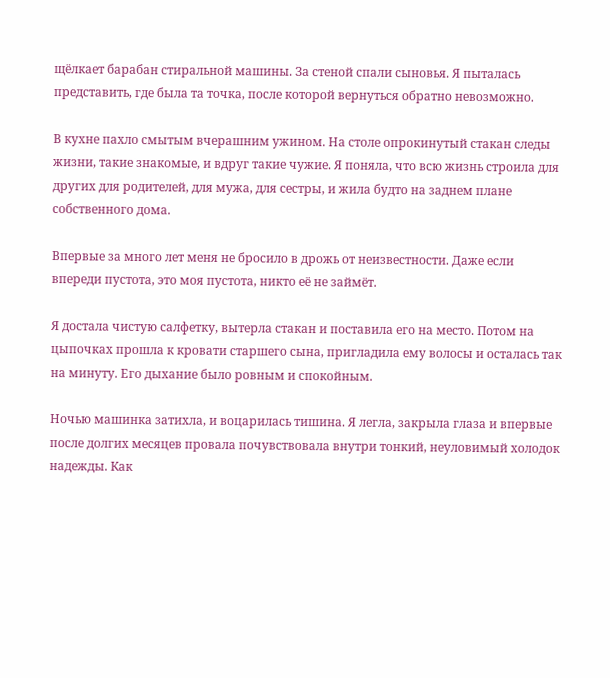щёлкает барабан стиральной машины. За стеной спали сыновья. Я пыталась представить, где была та точка, после которой вернуться обратно невозможно.

В кухне пахло смытым вчерашним ужином. На столе опрокинутый стакан следы жизни, такие знакомые, и вдруг такие чужие. Я поняла, что всю жизнь строила для других для родителей, для мужа, для сестры, и жила будто на заднем плане собственного дома.

Впервые за много лет меня не бросило в дрожь от неизвестности. Даже если впереди пустота, это моя пустота, никто её не займёт.

Я достала чистую салфетку, вытерла стакан и поставила его на место. Потом на цыпочках прошла к кровати старшего сына, пригладила ему волосы и осталась так на минуту. Его дыхание было ровным и спокойным.

Ночью машинка затихла, и воцарилась тишина. Я легла, закрыла глаза и впервые после долгих месяцев провала почувствовала внутри тонкий, неуловимый холодок надежды. Как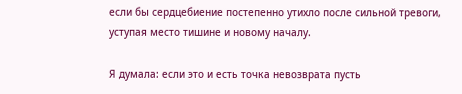если бы сердцебиение постепенно утихло после сильной тревоги, уступая место тишине и новому началу.

Я думала: если это и есть точка невозврата пусть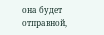она будет отправной,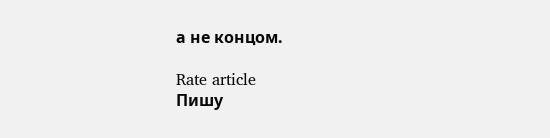а не концом.

Rate article
Пишу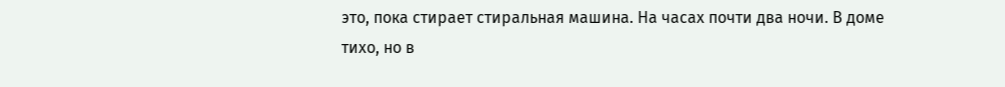это, пока стирает стиральная машина. На часах почти два ночи. В доме тихо, но в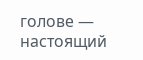голове — настоящий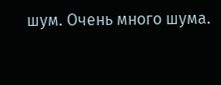шум. Очень много шума.